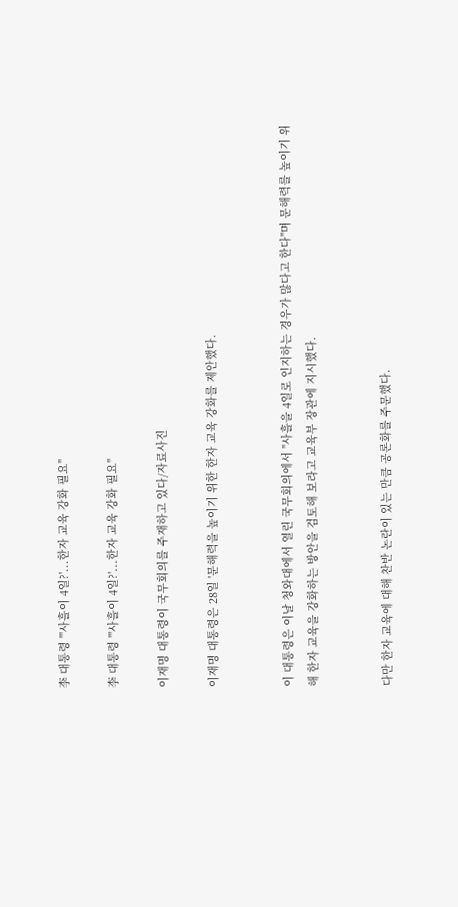李 대통령 "'사흘이 4일?'...한자 교육 강화 필요"

李 대통령 "'사흘이 4일?'...한자 교육 강화 필요"

이재명 대통령이 국무회의를 주재하고 있다/자료사진

이재명 대통령은 28일 '문해력을 높이기 위한 한자 교육 강화를 제안했다.


이 대통령은 이날 청와대에서 열린 국무회의에서 "사흘을 4일로 인지하는 경우가 많다고 한다"며 문해력를 높이기 위해 한자 교육을 강화하는 방안을 검토해 보라고 교육부 장관에 지시했다.


다만 한자 교육에 대해 찬반 논란이 있는 만큼 공론화를 주문했다.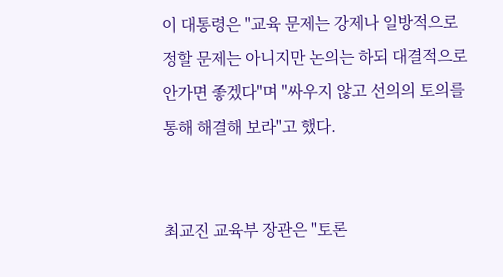이 대통령은 "교육 문제는 강제나 일방적으로 정할 문제는 아니지만 논의는 하되 대결적으로 안가면 좋겠다"며 "싸우지 않고 선의의 토의를 통해 해결해 보라"고 했다.


최교진 교육부 장관은 "토론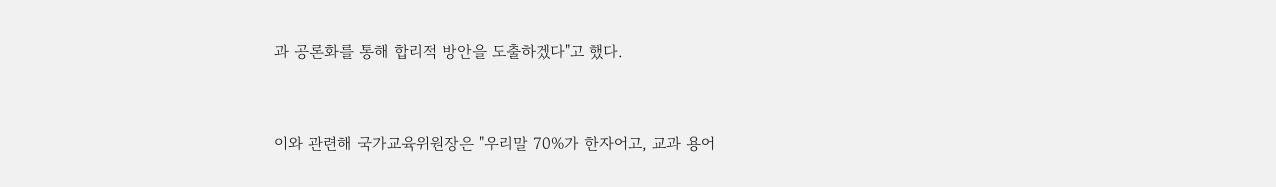과 공론화를 통해 합리적 방안을 도출하겠다"고 했다.


이와 관련해 국가교육위원장은 "우리말 70%가 한자어고, 교과 용어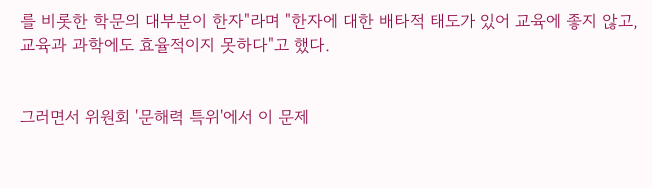를 비롯한 학문의 대부분이 한자"라며 "한자에 대한 배타적 태도가 있어 교육에 좋지 않고, 교육과 과학에도 효율적이지 못하다"고 했다.


그러면서 위원회 '문해력 특위'에서 이 문제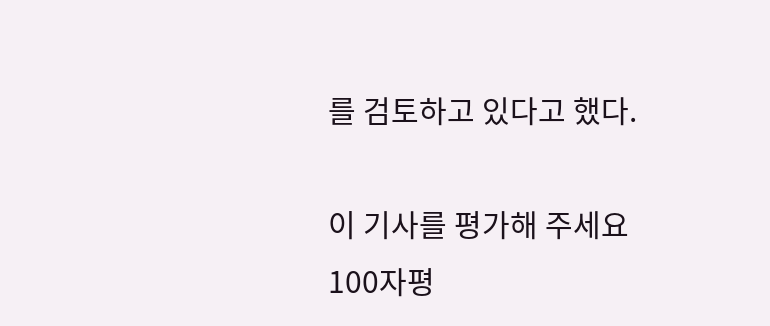를 검토하고 있다고 했다.

이 기사를 평가해 주세요
100자평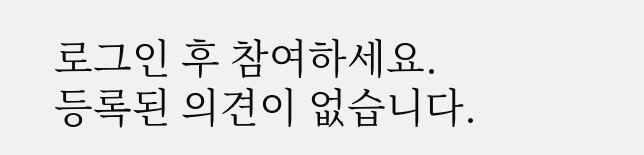로그인 후 참여하세요.
등록된 의견이 없습니다.